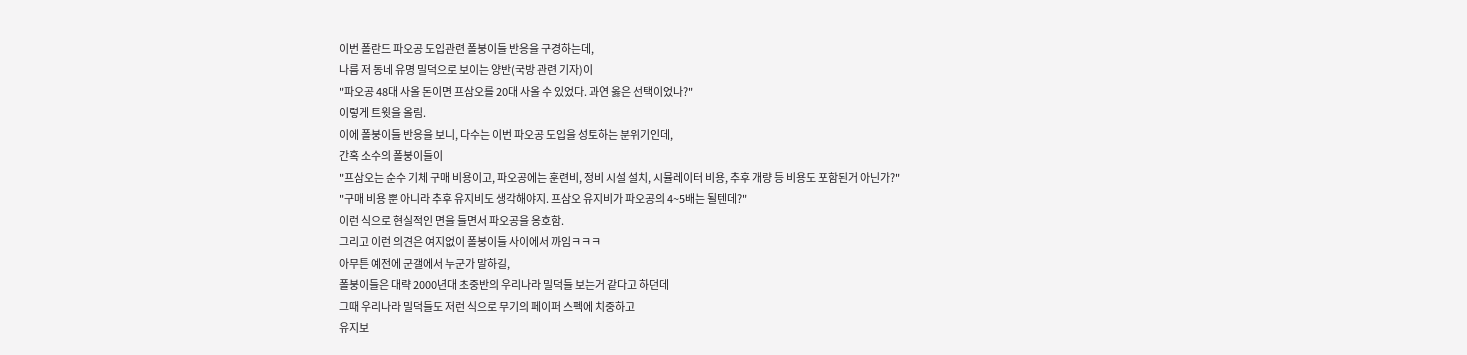이번 폴란드 파오공 도입관련 폴붕이들 반응을 구경하는데,
나름 저 동네 유명 밀덕으로 보이는 양반(국방 관련 기자)이
"파오공 48대 사올 돈이면 프삼오를 20대 사올 수 있었다. 과연 옳은 선택이었나?"
이렇게 트윗을 올림.
이에 폴붕이들 반응을 보니, 다수는 이번 파오공 도입을 성토하는 분위기인데,
간혹 소수의 폴붕이들이
"프삼오는 순수 기체 구매 비용이고, 파오공에는 훈련비, 정비 시설 설치, 시뮬레이터 비용, 추후 개량 등 비용도 포함된거 아닌가?"
"구매 비용 뿐 아니라 추후 유지비도 생각해야지. 프삼오 유지비가 파오공의 4~5배는 될텐데?"
이런 식으로 현실적인 면을 들면서 파오공을 옹호함.
그리고 이런 의견은 여지없이 폴붕이들 사이에서 까임ㅋㅋㅋ
아무튼 예전에 군갤에서 누군가 말하길,
폴붕이들은 대략 2000년대 초중반의 우리나라 밀덕들 보는거 같다고 하던데
그때 우리나라 밀덕들도 저런 식으로 무기의 페이퍼 스펙에 치중하고
유지보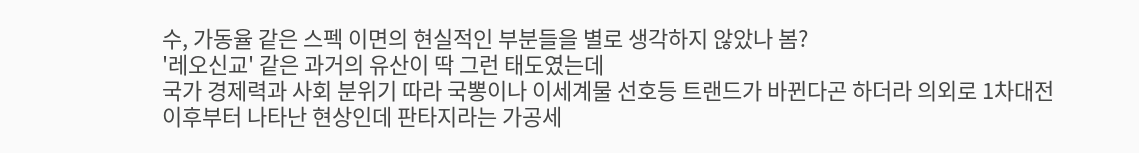수, 가동율 같은 스펙 이면의 현실적인 부분들을 별로 생각하지 않았나 봄?
'레오신교' 같은 과거의 유산이 딱 그런 태도였는데
국가 경제력과 사회 분위기 따라 국뽕이나 이세계물 선호등 트랜드가 바뀐다곤 하더라 의외로 1차대전 이후부터 나타난 현상인데 판타지라는 가공세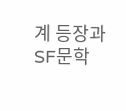계 등장과 SF문학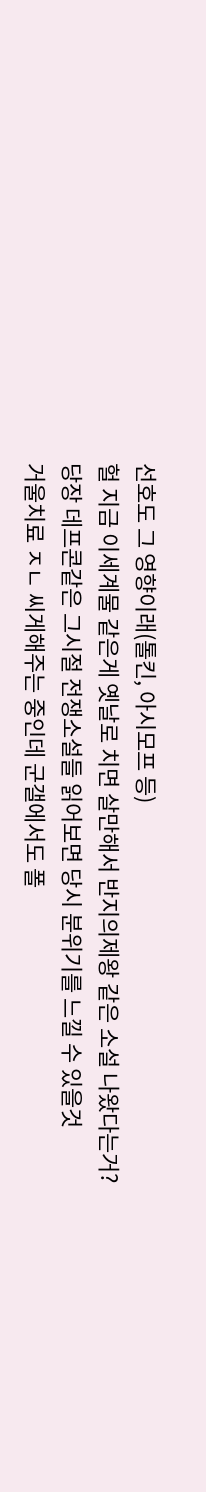선호도 그 영향이래(톨킨, 아시모프 등)
헐 지금 이세계물 같은게 옛날로 치면 살만해서 반지의제왕 같은 소설 나왔다는거?
당장 데프콘같은 그시절 전쟁소설들 읽어보면 당시 분위기를 느낄 수 있을것
거울치료 ㅈㄴ 씨게해주는 중인데 군갤에서도 폴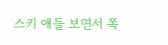스키 애들 보면서 쪽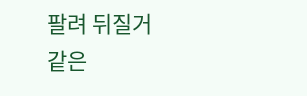팔려 뒤질거 같은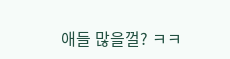애들 많을껄? ㅋㅋ